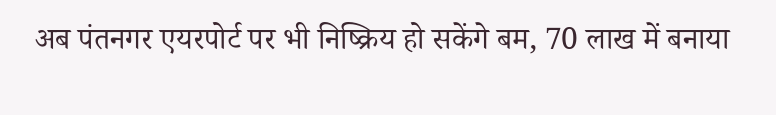अब पंतनगर एयरपोर्ट पर भी निष्क्रिय हो सकेंगे बम, 70 लाख में बनाया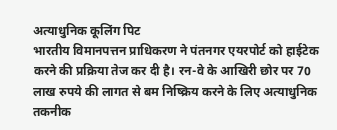अत्याधुनिक कूलिंग पिट
भारतीय विमानपत्तन प्राधिकरण ने पंतनगर एयरपोर्ट को हाईटेक करने की प्रक्रिया तेज कर दी है। रन-वे के आखिरी छोर पर 70 लाख रुपये की लागत से बम निष्क्रिय करने के लिए अत्याधुनिक तकनीक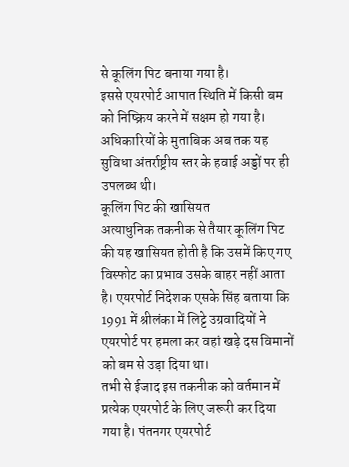से कूलिंग पिट बनाया गया है।
इससे एयरपोर्ट आपात स्थिति में किसी बम को निष्क्रिय करने में सक्षम हो गया है। अधिकारियों के मुताबिक अब तक यह सुविधा अंतर्राष्ट्रीय स्तर के हवाई अड्डों पर ही उपलब्ध थी।
कूलिंग पिट की खासियत
अत्याधुनिक तकनीक से तैयार कूलिंग पिट की यह खासियत होती है कि उसमें किए गए विस्फोट का प्रभाव उसके बाहर नहीं आता है। एयरपोर्ट निदेशक एसके सिंह बताया कि 1991 में श्रीलंका में लिट्टे उग्रवादियों ने एयरपोर्ट पर हमला कर वहां खड़े दस विमानों को बम से उड़ा दिया था।
तभी से ईजाद इस तकनीक को वर्तमान में प्रत्येक एयरपोर्ट के लिए जरूरी कर दिया गया है। पंतनगर एयरपोर्ट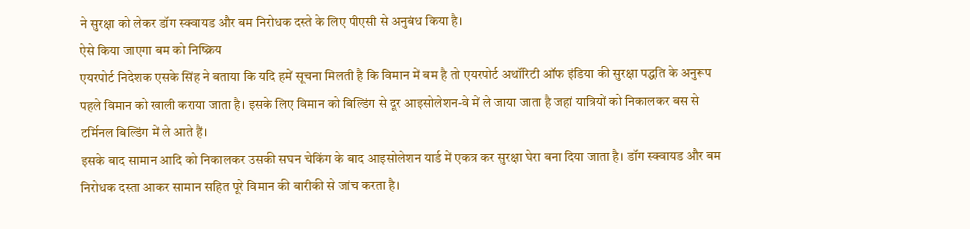ने सुरक्षा को लेकर डॉग स्क्वायड और बम निरोधक दस्ते के लिए पीएसी से अनुबंध किया है।
ऐसे किया जाएगा बम को निष्क्रिय
एयरपोर्ट निदेशक एसके सिंह ने बताया कि यदि हमें सूचना मिलती है कि विमान में बम है तो एयरपोर्ट अथॉरिटी ऑफ इंडिया की सुरक्षा पद्धति के अनुरूप पहले विमान को खाली कराया जाता है। इसके लिए विमान को बिल्डिंग से दूर आइसोलेशन-वे में ले जाया जाता है जहां यात्रियों को निकालकर बस से टर्मिनल बिल्डिंग में ले आते हैं।
इसके बाद सामान आदि को निकालकर उसकी सघन चेकिंग के बाद आइसोलेशन यार्ड में एकत्र कर सुरक्षा घेरा बना दिया जाता है। डॉग स्क्वायड और बम निरोधक दस्ता आकर सामान सहित पूरे विमान की बारीकी से जांच करता है।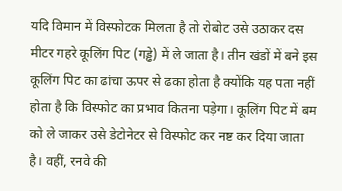यदि विमान में विस्फोटक मिलता है तो रोबोट उसे उठाकर दस मीटर गहरे कूलिंग पिट (गड्ढे) में ले जाता है। तीन खंडों में बने इस कूलिंग पिट का ढांचा ऊपर से ढका होता है क्योंकि यह पता नहीं होता है कि विस्फोट का प्रभाव कितना पड़ेगा। कूलिंग पिट में बम को ले जाकर उसे डेटोनेटर से विस्फोट कर नष्ट कर दिया जाता है। वहीं, रनवे की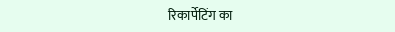रिकार्पेटिंग का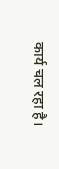कार्य चल रहा है।